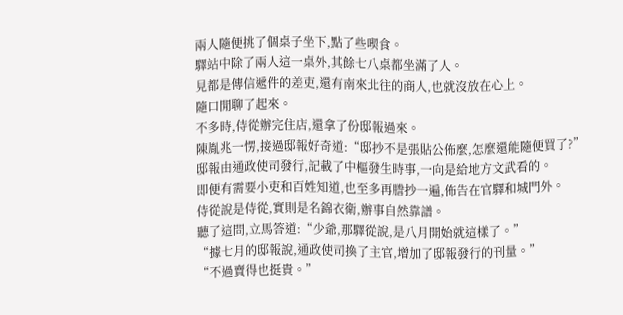兩人隨便挑了個桌子坐下,點了些喫食。
驛站中除了兩人這一桌外,其餘七八桌都坐滿了人。
見都是傳信遞件的差吏,還有南來北往的商人,也就沒放在心上。
隨口閒聊了起來。
不多時,侍從辦完住店,還拿了份邸報過來。
陳胤兆一愣,接過邸報好奇道:“邸抄不是張貼公佈麼,怎麼還能隨便買了?”
邸報由通政使司發行,記載了中樞發生時事,一向是給地方文武看的。
即便有需要小吏和百姓知道,也至多再謄抄一遍,佈告在官驛和城門外。
侍從說是侍從,實則是名錦衣衛,辦事自然靠譜。
聽了這問,立馬答道:“少爺,那驛從說,是八月開始就這樣了。”
“據七月的邸報說,通政使司換了主官,增加了邸報發行的刊量。”
“不過賣得也挺貴。”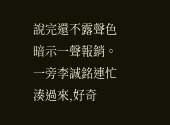說完還不露聲色暗示一聲報銷。
一旁李誠銘連忙湊過來,好奇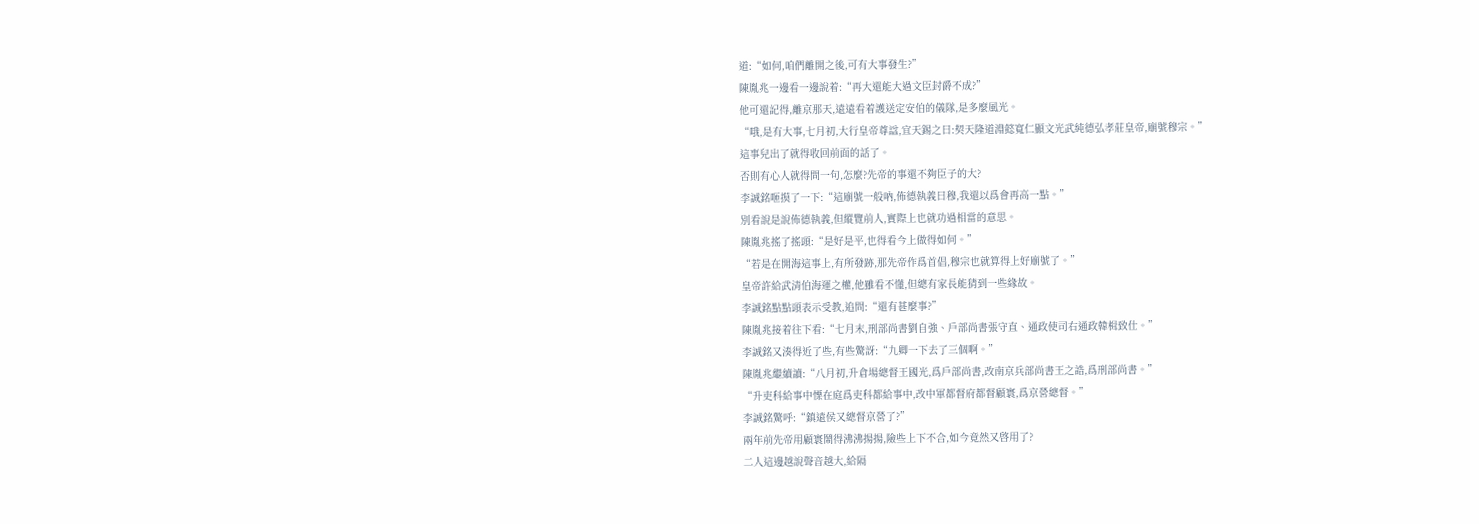道:“如何,咱們離開之後,可有大事發生?”
陳胤兆一邊看一邊說着:“再大還能大過文臣封爵不成?”
他可還記得,離京那天,遠遠看着護送定安伯的儀隊,是多麼風光。
“哦,是有大事,七月初,大行皇帝尊諡,宜天錫之曰:契天隆道淵懿寬仁顯文光武純德弘孝莊皇帝,廟號穆宗。”
這事兒出了就得收回前面的話了。
否則有心人就得問一句,怎麼?先帝的事還不夠臣子的大?
李誠銘咂摸了一下:“這廟號一般吶,佈德執義曰穆,我還以爲會再高一點。”
別看說是說佈德執義,但縱覽前人,實際上也就功過相當的意思。
陳胤兆搖了搖頭:“是好是平,也得看今上做得如何。”
“若是在開海這事上,有所發跡,那先帝作爲首倡,穆宗也就算得上好廟號了。”
皇帝許給武清伯海運之權,他雖看不懂,但總有家長能猜到一些緣故。
李誠銘點點頭表示受教,追問:“還有甚麼事?”
陳胤兆接着往下看:“七月末,刑部尚書劉自強、戶部尚書張守直、通政使司右通政韓楫致仕。”
李誠銘又湊得近了些,有些驚訝:“九卿一下去了三個啊。”
陳胤兆繼續讀:“八月初,升倉場總督王國光,爲戶部尚書,改南京兵部尚書王之誥,爲刑部尚書。”
“升吏科給事中慄在庭爲吏科都給事中,改中軍都督府都督顧寰,爲京營總督。”
李誠銘驚呼:“鎮遠侯又總督京營了?”
兩年前先帝用顧寰鬧得沸沸揚揚,險些上下不合,如今竟然又啓用了?
二人這邊越說聲音越大,給隔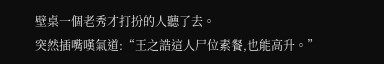壁桌一個老秀才打扮的人聽了去。
突然插嘴嘆氣道:“王之誥這人尸位素餐,也能高升。”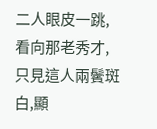二人眼皮一跳,看向那老秀才,只見這人兩鬢斑白,顯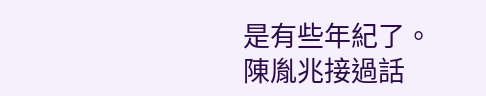是有些年紀了。
陳胤兆接過話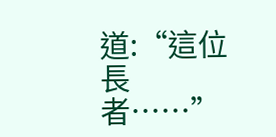道:“這位長者……”